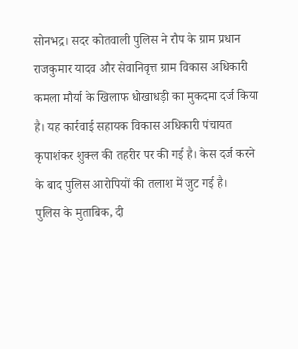सोनभद्र। सदर कोतवाली पुलिस ने रौप के ग्राम प्रधान राजकुमार यादव और सेवानिवृत्त ग्राम विकास अधिकारी कमला मौर्या के खिलाफ धोखाधड़ी का मुकदमा दर्ज किया है। यह कार्रवाई सहायक विकास अधिकारी पंचायत कृपाशंकर शुक्ल की तहरीर पर की गई है। केस दर्ज करने के बाद पुलिस आरोपियों की तलाश में जुट गई है।
पुलिस के मुताबिक, दी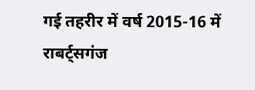गई तहरीर में वर्ष 2015-16 में राबर्ट्सगंज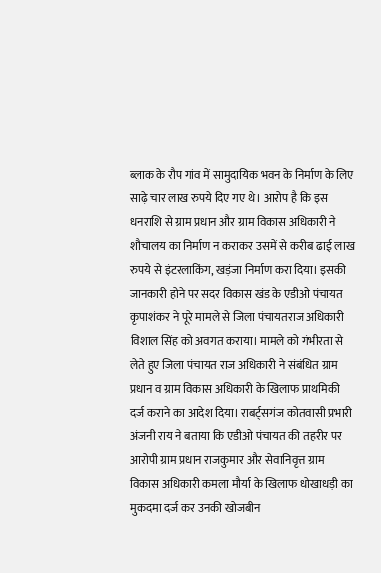ब्लाक के रौप गांव में सामुदायिक भवन के निर्माण के लिए साढ़े चार लाख रुपये दिए गए थे। आरोप है कि इस धनराशि से ग्राम प्रधान और ग्राम विकास अधिकारी ने शौचालय का निर्माण न कराकर उसमें से करीब ढाई लाख रुपये से इंटरलाकिंग, खड़ंजा निर्माण करा दिया। इसकी जानकारी होने पर सदर विकास खंड के एडीओ पंचायत कृपाशंकर ने पूरे मामले से जिला पंचायतराज अधिकारी विशाल सिंह को अवगत कराया। मामले को गंभीरता से लेते हुए जिला पंचायत राज अधिकारी ने संबंधित ग्राम प्रधान व ग्राम विकास अधिकारी के खिलाफ प्राथमिकी दर्ज कराने का आदेश दिया। राबर्ट्सगंज कोतवासी प्रभारी अंजनी राय ने बताया कि एडीओ पंचायत की तहरीर पर आरोपी ग्राम प्रधान राजकुमार और सेवानिवृत्त ग्राम विकास अधिकारी कमला मौर्या के खिलाफ धोखाधड़ी का मुकदमा दर्ज कर उनकी खोजबीन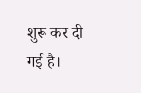शुरू कर दी गई है।